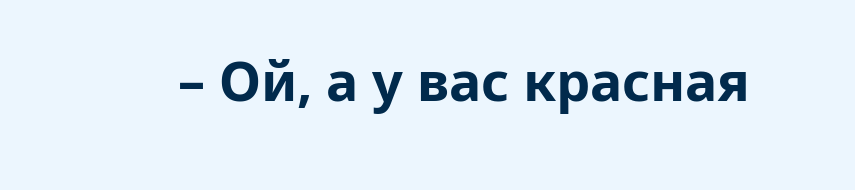– Ой, а у вас красная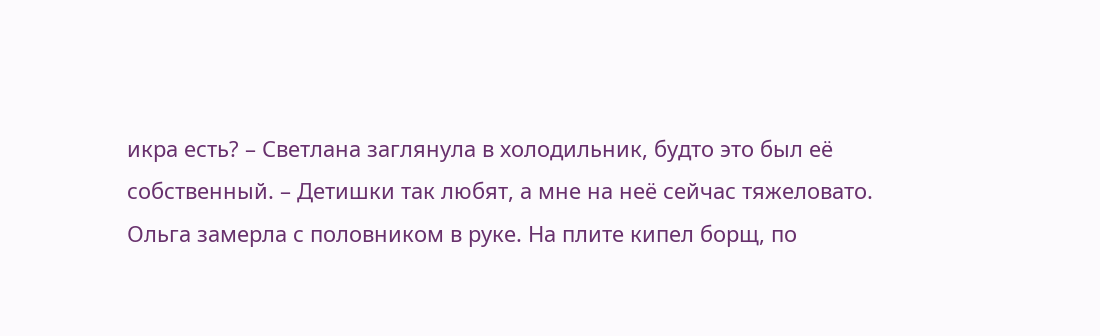икра есть? – Светлана заглянула в холодильник, будто это был её собственный. – Детишки так любят, а мне на неё сейчас тяжеловато.
Ольга замерла с половником в руке. На плите кипел борщ, по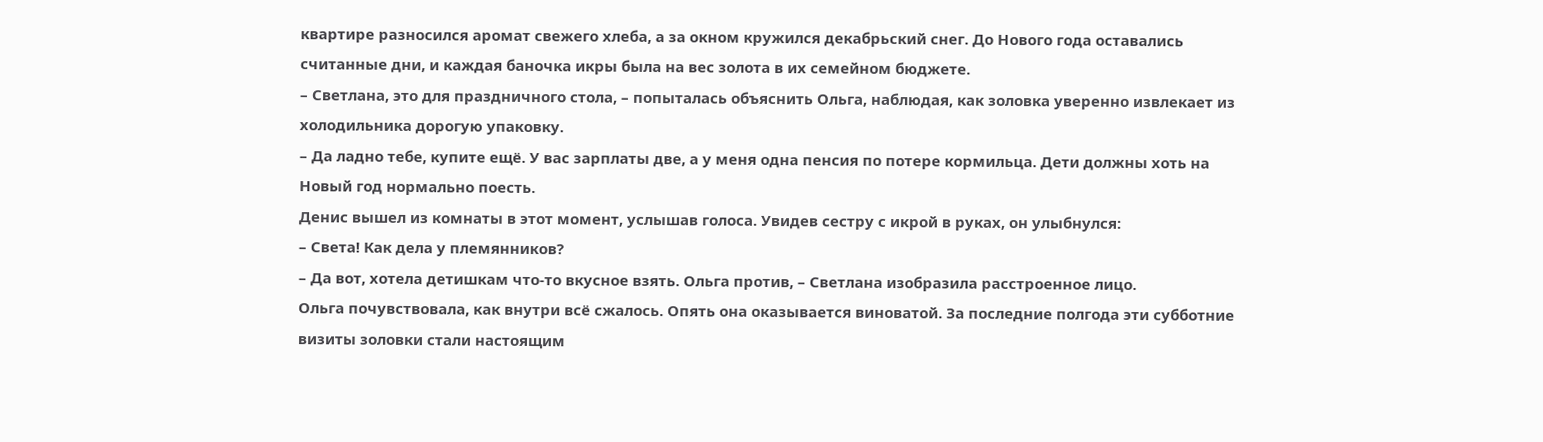квартире разносился аромат свежего хлеба, а за окном кружился декабрьский снег. До Нового года оставались считанные дни, и каждая баночка икры была на вес золота в их семейном бюджете.
– Светлана, это для праздничного стола, – попыталась объяснить Ольга, наблюдая, как золовка уверенно извлекает из холодильника дорогую упаковку.
– Да ладно тебе, купите ещё. У вас зарплаты две, а у меня одна пенсия по потере кормильца. Дети должны хоть на Новый год нормально поесть.
Денис вышел из комнаты в этот момент, услышав голоса. Увидев сестру с икрой в руках, он улыбнулся:
– Света! Как дела у племянников?
– Да вот, хотела детишкам что-то вкусное взять. Ольга против, – Светлана изобразила расстроенное лицо.
Ольга почувствовала, как внутри всё сжалось. Опять она оказывается виноватой. За последние полгода эти субботние визиты золовки стали настоящим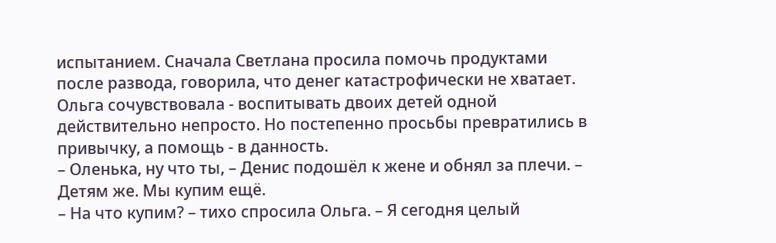испытанием. Сначала Светлана просила помочь продуктами после развода, говорила, что денег катастрофически не хватает. Ольга сочувствовала - воспитывать двоих детей одной действительно непросто. Но постепенно просьбы превратились в привычку, а помощь - в данность.
– Оленька, ну что ты, – Денис подошёл к жене и обнял за плечи. – Детям же. Мы купим ещё.
– На что купим? – тихо спросила Ольга. – Я сегодня целый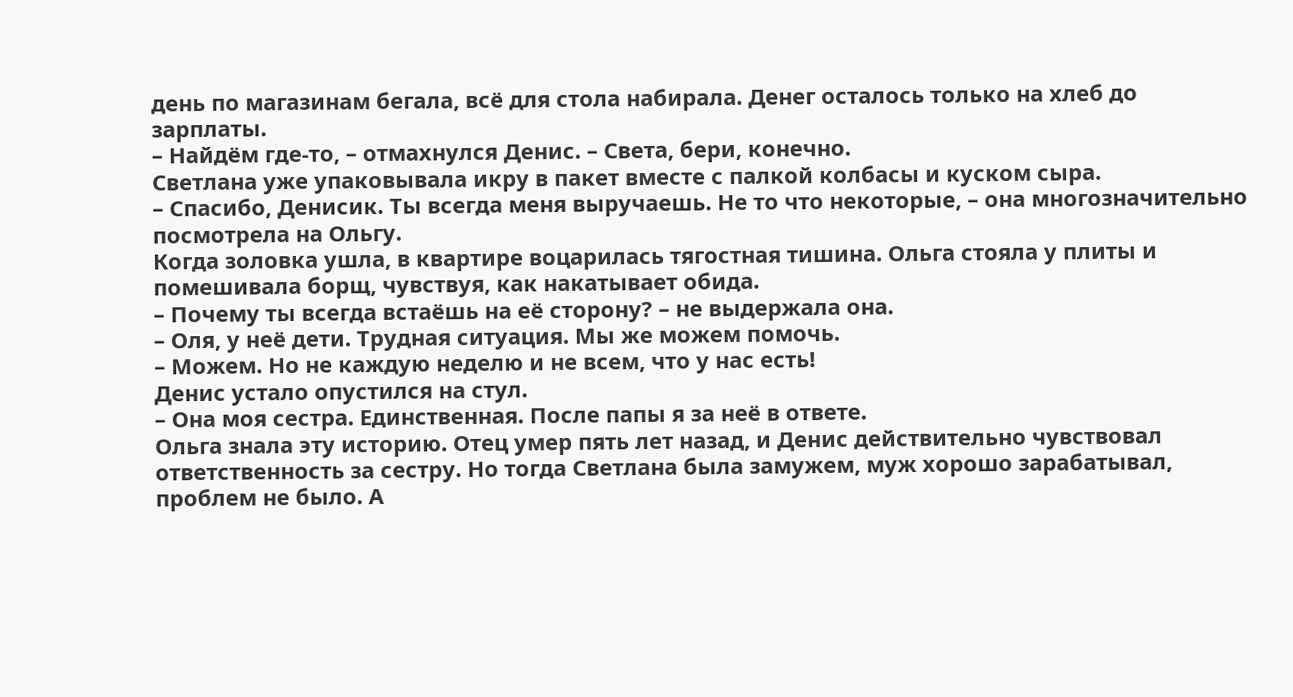день по магазинам бегала, всё для стола набирала. Денег осталось только на хлеб до зарплаты.
– Найдём где-то, – отмахнулся Денис. – Света, бери, конечно.
Светлана уже упаковывала икру в пакет вместе с палкой колбасы и куском сыра.
– Спасибо, Денисик. Ты всегда меня выручаешь. Не то что некоторые, – она многозначительно посмотрела на Ольгу.
Когда золовка ушла, в квартире воцарилась тягостная тишина. Ольга стояла у плиты и помешивала борщ, чувствуя, как накатывает обида.
– Почему ты всегда встаёшь на её сторону? – не выдержала она.
– Оля, у неё дети. Трудная ситуация. Мы же можем помочь.
– Можем. Но не каждую неделю и не всем, что у нас есть!
Денис устало опустился на стул.
– Она моя сестра. Единственная. После папы я за неё в ответе.
Ольга знала эту историю. Отец умер пять лет назад, и Денис действительно чувствовал ответственность за сестру. Но тогда Светлана была замужем, муж хорошо зарабатывал, проблем не было. А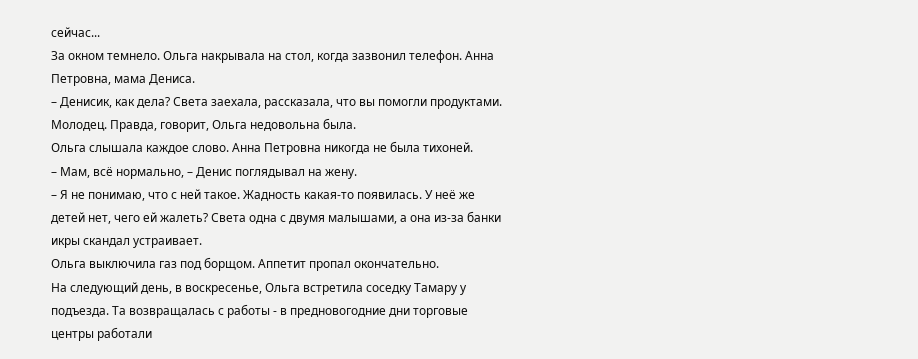сейчас...
За окном темнело. Ольга накрывала на стол, когда зазвонил телефон. Анна Петровна, мама Дениса.
– Денисик, как дела? Света заехала, рассказала, что вы помогли продуктами. Молодец. Правда, говорит, Ольга недовольна была.
Ольга слышала каждое слово. Анна Петровна никогда не была тихоней.
– Мам, всё нормально, – Денис поглядывал на жену.
– Я не понимаю, что с ней такое. Жадность какая-то появилась. У неё же детей нет, чего ей жалеть? Света одна с двумя малышами, а она из-за банки икры скандал устраивает.
Ольга выключила газ под борщом. Аппетит пропал окончательно.
На следующий день, в воскресенье, Ольга встретила соседку Тамару у подъезда. Та возвращалась с работы - в предновогодние дни торговые центры работали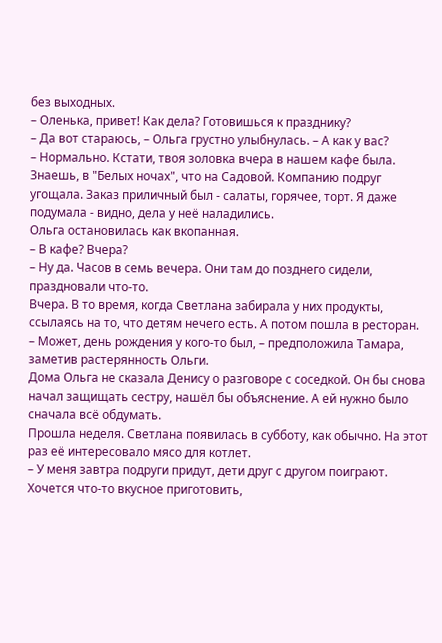без выходных.
– Оленька, привет! Как дела? Готовишься к празднику?
– Да вот стараюсь, – Ольга грустно улыбнулась. – А как у вас?
– Нормально. Кстати, твоя золовка вчера в нашем кафе была. Знаешь, в "Белых ночах", что на Садовой. Компанию подруг угощала. Заказ приличный был - салаты, горячее, торт. Я даже подумала - видно, дела у неё наладились.
Ольга остановилась как вкопанная.
– В кафе? Вчера?
– Ну да. Часов в семь вечера. Они там до позднего сидели, праздновали что-то.
Вчера. В то время, когда Светлана забирала у них продукты, ссылаясь на то, что детям нечего есть. А потом пошла в ресторан.
– Может, день рождения у кого-то был, – предположила Тамара, заметив растерянность Ольги.
Дома Ольга не сказала Денису о разговоре с соседкой. Он бы снова начал защищать сестру, нашёл бы объяснение. А ей нужно было сначала всё обдумать.
Прошла неделя. Светлана появилась в субботу, как обычно. На этот раз её интересовало мясо для котлет.
– У меня завтра подруги придут, дети друг с другом поиграют. Хочется что-то вкусное приготовить,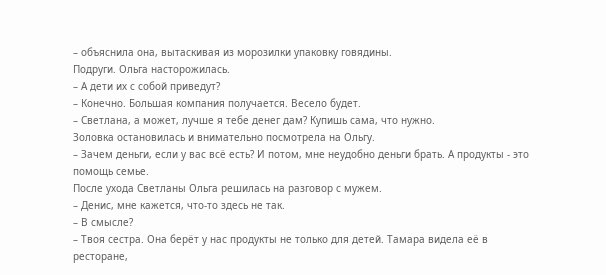– объяснила она, вытаскивая из морозилки упаковку говядины.
Подруги. Ольга насторожилась.
– А дети их с собой приведут?
– Конечно. Большая компания получается. Весело будет.
– Светлана, а может, лучше я тебе денег дам? Купишь сама, что нужно.
Золовка остановилась и внимательно посмотрела на Ольгу.
– Зачем деньги, если у вас всё есть? И потом, мне неудобно деньги брать. А продукты - это помощь семье.
После ухода Светланы Ольга решилась на разговор с мужем.
– Денис, мне кажется, что-то здесь не так.
– В смысле?
– Твоя сестра. Она берёт у нас продукты не только для детей. Тамара видела её в ресторане,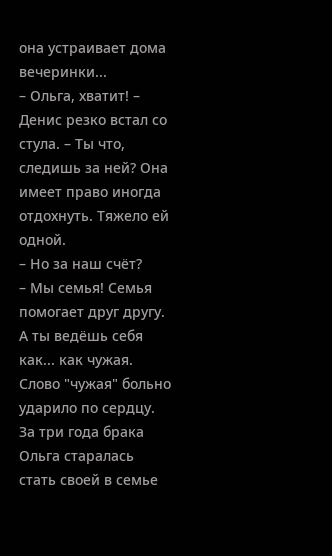она устраивает дома вечеринки...
– Ольга, хватит! – Денис резко встал со стула. – Ты что, следишь за ней? Она имеет право иногда отдохнуть. Тяжело ей одной.
– Но за наш счёт?
– Мы семья! Семья помогает друг другу. А ты ведёшь себя как... как чужая.
Слово "чужая" больно ударило по сердцу. За три года брака Ольга старалась стать своей в семье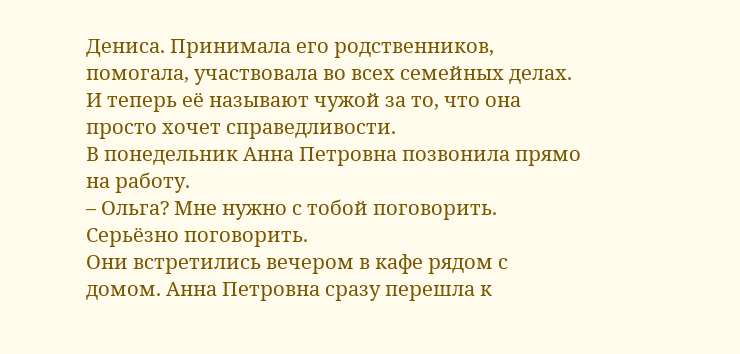Дениса. Принимала его родственников, помогала, участвовала во всех семейных делах. И теперь её называют чужой за то, что она просто хочет справедливости.
В понедельник Анна Петровна позвонила прямо на работу.
– Ольга? Мне нужно с тобой поговорить. Серьёзно поговорить.
Они встретились вечером в кафе рядом с домом. Анна Петровна сразу перешла к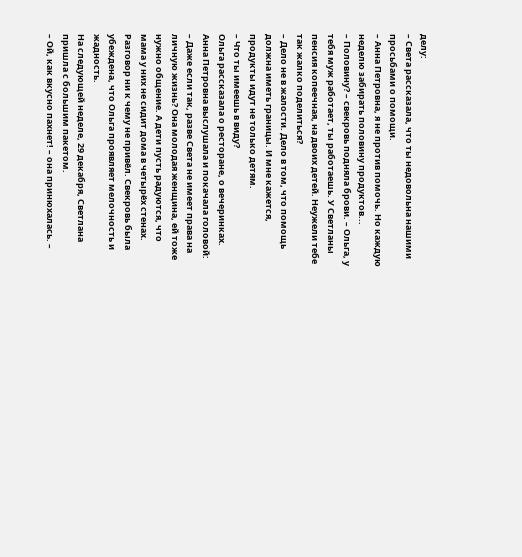делу:
– Света рассказала, что ты недовольна нашими просьбами о помощи.
– Анна Петровна, я не против помочь. Но каждую неделю забирать половину продуктов...
– Половину? – свекровь подняла брови. – Ольга, у тебя муж работает, ты работаешь. У Светланы пенсия копеечная, на двоих детей. Неужели тебе так жалко поделиться?
– Дело не в жалости. Дело в том, что помощь должна иметь границы. И мне кажется, продукты идут не только детям.
– Что ты имеешь в виду?
Ольга рассказала о ресторане, о вечеринках. Анна Петровна выслушала и покачала головой:
– Даже если так, разве Света не имеет права на личную жизнь? Она молодая женщина, ей тоже нужно общение. А дети пусть радуются, что мама у них не сидит дома в четырёх стенах.
Разговор ни к чему не привёл. Свекровь была убеждена, что Ольга проявляет мелочность и жадность.
На следующей неделе, 29 декабря, Светлана пришла с большим пакетом.
– Ой, как вкусно пахнет! – она принюхалась. –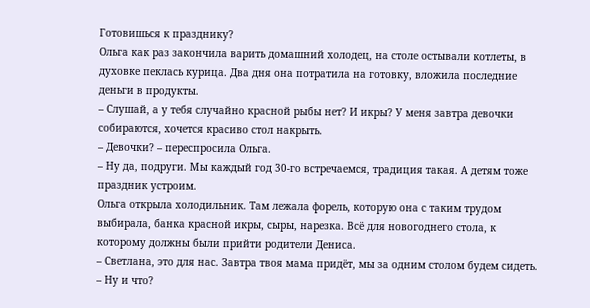Готовишься к празднику?
Ольга как раз закончила варить домашний холодец, на столе остывали котлеты, в духовке пеклась курица. Два дня она потратила на готовку, вложила последние деньги в продукты.
– Слушай, а у тебя случайно красной рыбы нет? И икры? У меня завтра девочки собираются, хочется красиво стол накрыть.
– Девочки? – переспросила Ольга.
– Ну да, подруги. Мы каждый год 30-го встречаемся, традиция такая. А детям тоже праздник устроим.
Ольга открыла холодильник. Там лежала форель, которую она с таким трудом выбирала, банка красной икры, сыры, нарезка. Всё для новогоднего стола, к которому должны были прийти родители Дениса.
– Светлана, это для нас. Завтра твоя мама придёт, мы за одним столом будем сидеть.
– Ну и что?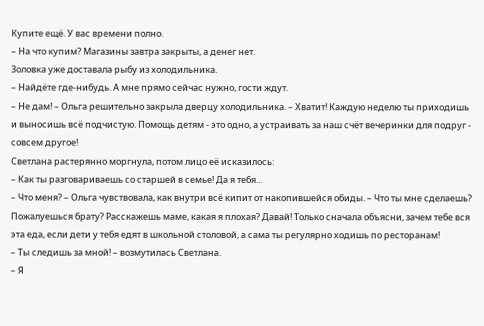Купите ещё. У вас времени полно.
– На что купим? Магазины завтра закрыты, а денег нет.
Золовка уже доставала рыбу из холодильника.
– Найдёте где-нибудь. А мне прямо сейчас нужно, гости ждут.
– Не дам! – Ольга решительно закрыла дверцу холодильника. – Хватит! Каждую неделю ты приходишь и выносишь всё подчистую. Помощь детям - это одно, а устраивать за наш счёт вечеринки для подруг - совсем другое!
Светлана растерянно моргнула, потом лицо её исказилось:
– Как ты разговариваешь со старшей в семье! Да я тебя...
– Что меня? – Ольга чувствовала, как внутри всё кипит от накопившейся обиды. – Что ты мне сделаешь? Пожалуешься брату? Расскажешь маме, какая я плохая? Давай! Только сначала объясни, зачем тебе вся эта еда, если дети у тебя едят в школьной столовой, а сама ты регулярно ходишь по ресторанам!
– Ты следишь за мной! – возмутилась Светлана.
– Я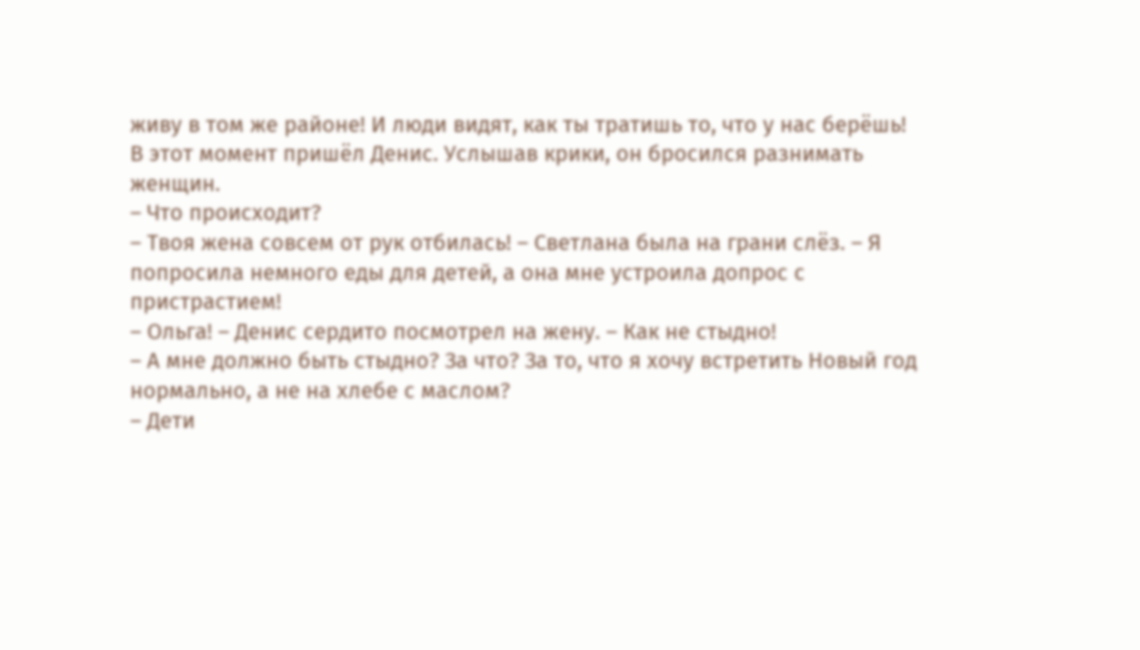живу в том же районе! И люди видят, как ты тратишь то, что у нас берёшь!
В этот момент пришёл Денис. Услышав крики, он бросился разнимать женщин.
– Что происходит?
– Твоя жена совсем от рук отбилась! – Светлана была на грани слёз. – Я попросила немного еды для детей, а она мне устроила допрос с пристрастием!
– Ольга! – Денис сердито посмотрел на жену. – Как не стыдно!
– А мне должно быть стыдно? За что? За то, что я хочу встретить Новый год нормально, а не на хлебе с маслом?
– Дети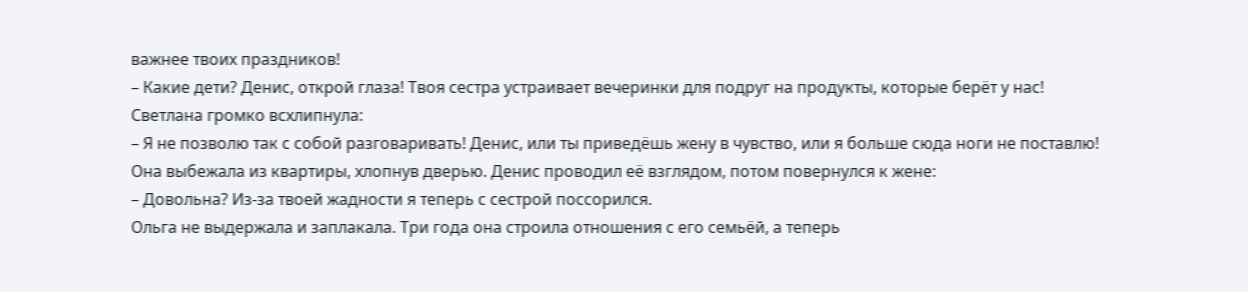важнее твоих праздников!
– Какие дети? Денис, открой глаза! Твоя сестра устраивает вечеринки для подруг на продукты, которые берёт у нас!
Светлана громко всхлипнула:
– Я не позволю так с собой разговаривать! Денис, или ты приведёшь жену в чувство, или я больше сюда ноги не поставлю!
Она выбежала из квартиры, хлопнув дверью. Денис проводил её взглядом, потом повернулся к жене:
– Довольна? Из-за твоей жадности я теперь с сестрой поссорился.
Ольга не выдержала и заплакала. Три года она строила отношения с его семьёй, а теперь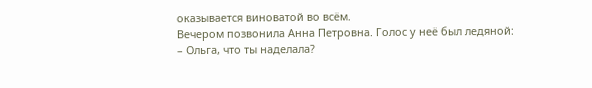оказывается виноватой во всём.
Вечером позвонила Анна Петровна. Голос у неё был ледяной:
– Ольга, что ты наделала?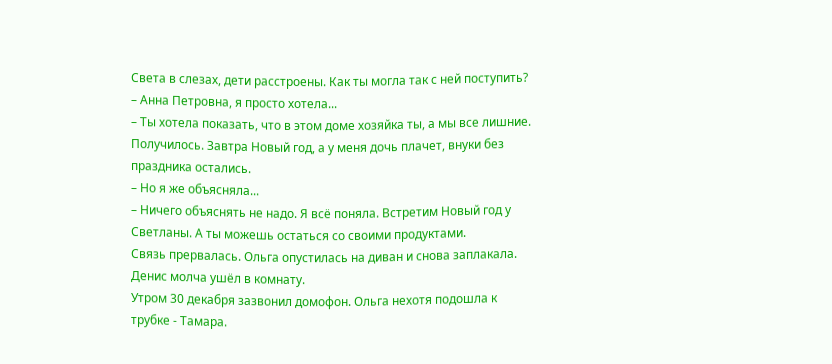Света в слезах, дети расстроены. Как ты могла так с ней поступить?
– Анна Петровна, я просто хотела...
– Ты хотела показать, что в этом доме хозяйка ты, а мы все лишние. Получилось. Завтра Новый год, а у меня дочь плачет, внуки без праздника остались.
– Но я же объясняла...
– Ничего объяснять не надо. Я всё поняла. Встретим Новый год у Светланы. А ты можешь остаться со своими продуктами.
Связь прервалась. Ольга опустилась на диван и снова заплакала. Денис молча ушёл в комнату.
Утром 30 декабря зазвонил домофон. Ольга нехотя подошла к трубке - Тамара.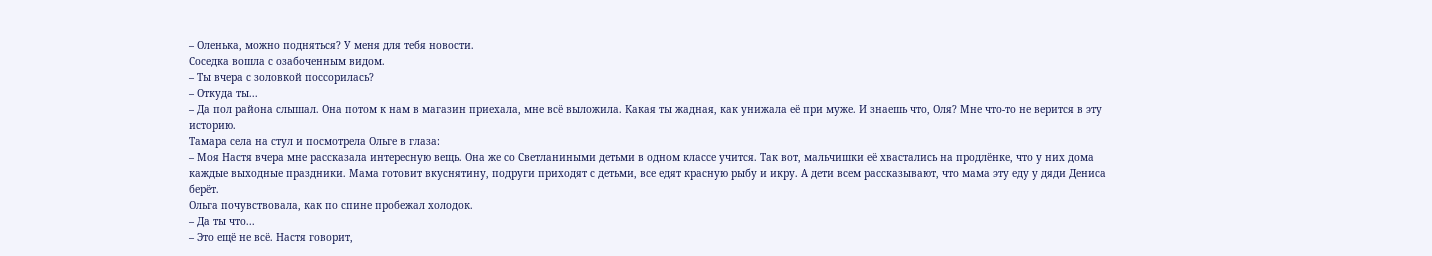– Оленька, можно подняться? У меня для тебя новости.
Соседка вошла с озабоченным видом.
– Ты вчера с золовкой поссорилась?
– Откуда ты...
– Да пол района слышал. Она потом к нам в магазин приехала, мне всё выложила. Какая ты жадная, как унижала её при муже. И знаешь что, Оля? Мне что-то не верится в эту историю.
Тамара села на стул и посмотрела Ольге в глаза:
– Моя Настя вчера мне рассказала интересную вещь. Она же со Светланиными детьми в одном классе учится. Так вот, мальчишки её хвастались на продлёнке, что у них дома каждые выходные праздники. Мама готовит вкуснятину, подруги приходят с детьми, все едят красную рыбу и икру. А дети всем рассказывают, что мама эту еду у дяди Дениса берёт.
Ольга почувствовала, как по спине пробежал холодок.
– Да ты что...
– Это ещё не всё. Настя говорит,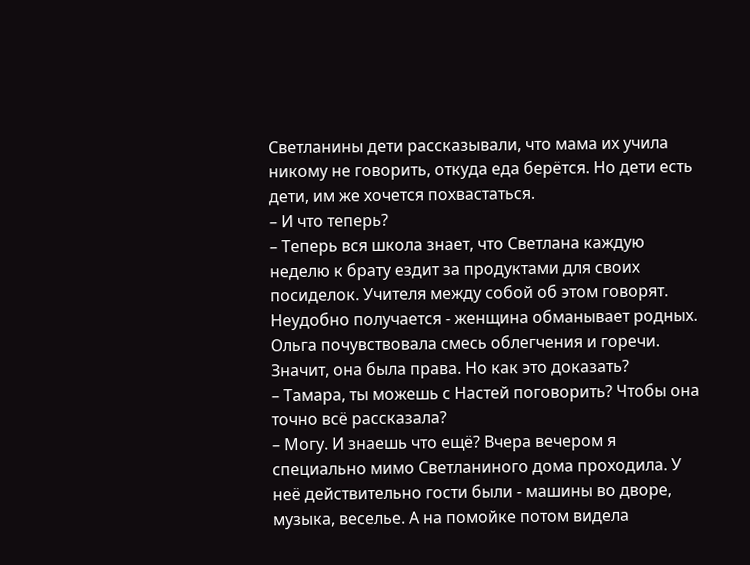Светланины дети рассказывали, что мама их учила никому не говорить, откуда еда берётся. Но дети есть дети, им же хочется похвастаться.
– И что теперь?
– Теперь вся школа знает, что Светлана каждую неделю к брату ездит за продуктами для своих посиделок. Учителя между собой об этом говорят. Неудобно получается - женщина обманывает родных.
Ольга почувствовала смесь облегчения и горечи. Значит, она была права. Но как это доказать?
– Тамара, ты можешь с Настей поговорить? Чтобы она точно всё рассказала?
– Могу. И знаешь что ещё? Вчера вечером я специально мимо Светланиного дома проходила. У неё действительно гости были - машины во дворе, музыка, веселье. А на помойке потом видела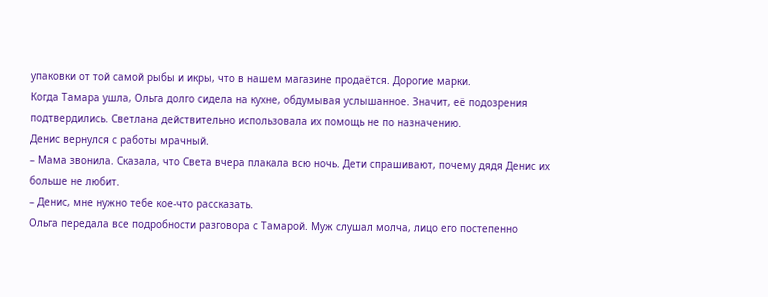упаковки от той самой рыбы и икры, что в нашем магазине продаётся. Дорогие марки.
Когда Тамара ушла, Ольга долго сидела на кухне, обдумывая услышанное. Значит, её подозрения подтвердились. Светлана действительно использовала их помощь не по назначению.
Денис вернулся с работы мрачный.
– Мама звонила. Сказала, что Света вчера плакала всю ночь. Дети спрашивают, почему дядя Денис их больше не любит.
– Денис, мне нужно тебе кое-что рассказать.
Ольга передала все подробности разговора с Тамарой. Муж слушал молча, лицо его постепенно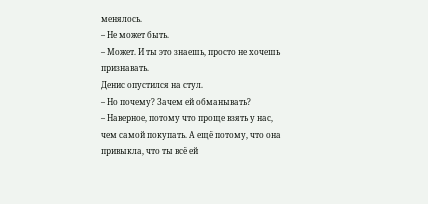менялось.
– Не может быть.
– Может. И ты это знаешь, просто не хочешь признавать.
Денис опустился на стул.
– Но почему? Зачем ей обманывать?
– Наверное, потому что проще взять у нас, чем самой покупать. А ещё потому, что она привыкла, что ты всё ей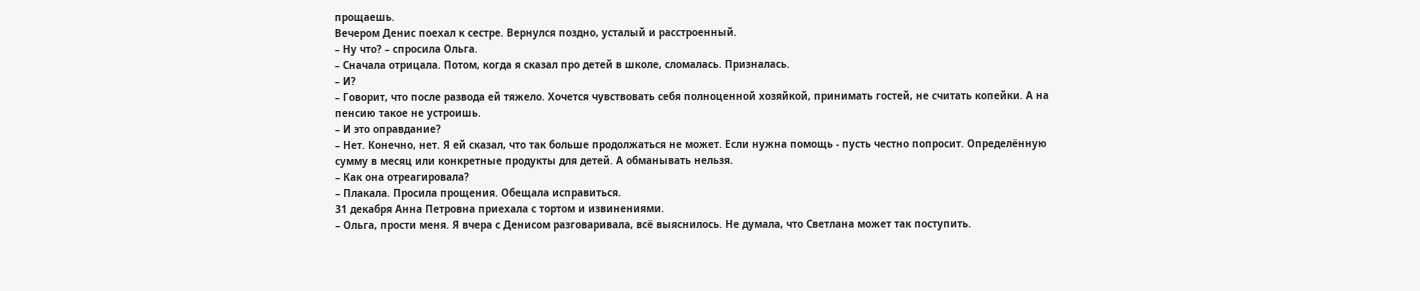прощаешь.
Вечером Денис поехал к сестре. Вернулся поздно, усталый и расстроенный.
– Ну что? – спросила Ольга.
– Сначала отрицала. Потом, когда я сказал про детей в школе, сломалась. Призналась.
– И?
– Говорит, что после развода ей тяжело. Хочется чувствовать себя полноценной хозяйкой, принимать гостей, не считать копейки. А на пенсию такое не устроишь.
– И это оправдание?
– Нет. Конечно, нет. Я ей сказал, что так больше продолжаться не может. Если нужна помощь - пусть честно попросит. Определённую сумму в месяц или конкретные продукты для детей. А обманывать нельзя.
– Как она отреагировала?
– Плакала. Просила прощения. Обещала исправиться.
31 декабря Анна Петровна приехала с тортом и извинениями.
– Ольга, прости меня. Я вчера с Денисом разговаривала, всё выяснилось. Не думала, что Светлана может так поступить.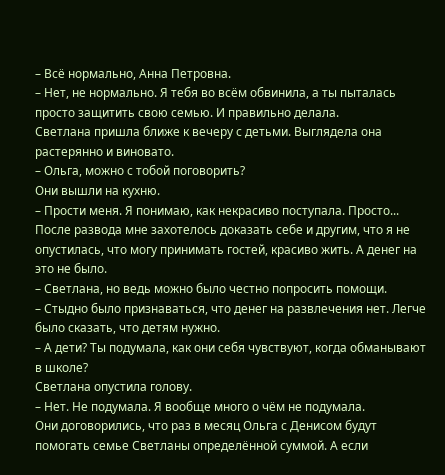– Всё нормально, Анна Петровна.
– Нет, не нормально. Я тебя во всём обвинила, а ты пыталась просто защитить свою семью. И правильно делала.
Светлана пришла ближе к вечеру с детьми. Выглядела она растерянно и виновато.
– Ольга, можно с тобой поговорить?
Они вышли на кухню.
– Прости меня. Я понимаю, как некрасиво поступала. Просто... После развода мне захотелось доказать себе и другим, что я не опустилась, что могу принимать гостей, красиво жить. А денег на это не было.
– Светлана, но ведь можно было честно попросить помощи.
– Стыдно было признаваться, что денег на развлечения нет. Легче было сказать, что детям нужно.
– А дети? Ты подумала, как они себя чувствуют, когда обманывают в школе?
Светлана опустила голову.
– Нет. Не подумала. Я вообще много о чём не подумала.
Они договорились, что раз в месяц Ольга с Денисом будут помогать семье Светланы определённой суммой. А если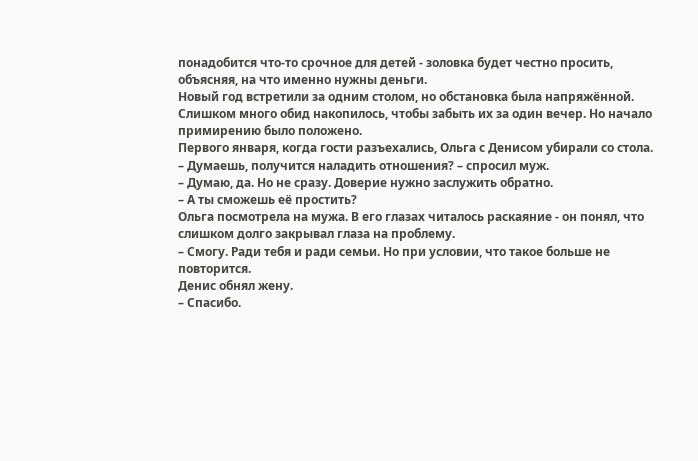понадобится что-то срочное для детей - золовка будет честно просить, объясняя, на что именно нужны деньги.
Новый год встретили за одним столом, но обстановка была напряжённой. Слишком много обид накопилось, чтобы забыть их за один вечер. Но начало примирению было положено.
Первого января, когда гости разъехались, Ольга с Денисом убирали со стола.
– Думаешь, получится наладить отношения? – спросил муж.
– Думаю, да. Но не сразу. Доверие нужно заслужить обратно.
– А ты сможешь её простить?
Ольга посмотрела на мужа. В его глазах читалось раскаяние - он понял, что слишком долго закрывал глаза на проблему.
– Смогу. Ради тебя и ради семьи. Но при условии, что такое больше не повторится.
Денис обнял жену.
– Спасибо.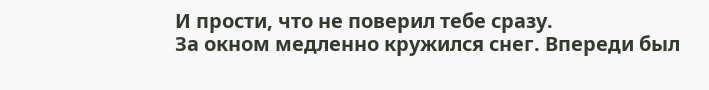И прости, что не поверил тебе сразу.
За окном медленно кружился снег. Впереди был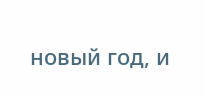новый год, и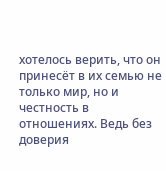хотелось верить, что он принесёт в их семью не только мир, но и честность в отношениях. Ведь без доверия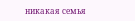никакая семья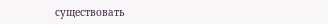существовать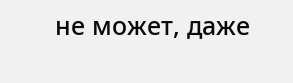не может, даже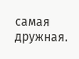самая дружная.